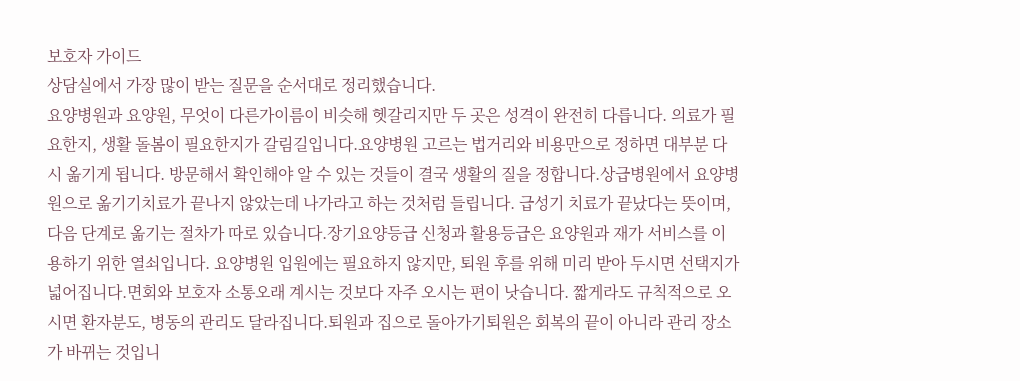보호자 가이드
상담실에서 가장 많이 받는 질문을 순서대로 정리했습니다.
요양병원과 요양원, 무엇이 다른가이름이 비슷해 헷갈리지만 두 곳은 성격이 완전히 다릅니다. 의료가 필요한지, 생활 돌봄이 필요한지가 갈림길입니다.요양병원 고르는 법거리와 비용만으로 정하면 대부분 다시 옮기게 됩니다. 방문해서 확인해야 알 수 있는 것들이 결국 생활의 질을 정합니다.상급병원에서 요양병원으로 옮기기치료가 끝나지 않았는데 나가라고 하는 것처럼 들립니다. 급성기 치료가 끝났다는 뜻이며, 다음 단계로 옮기는 절차가 따로 있습니다.장기요양등급 신청과 활용등급은 요양원과 재가 서비스를 이용하기 위한 열쇠입니다. 요양병원 입원에는 필요하지 않지만, 퇴원 후를 위해 미리 받아 두시면 선택지가 넓어집니다.면회와 보호자 소통오래 계시는 것보다 자주 오시는 편이 낫습니다. 짧게라도 규칙적으로 오시면 환자분도, 병동의 관리도 달라집니다.퇴원과 집으로 돌아가기퇴원은 회복의 끝이 아니라 관리 장소가 바뀌는 것입니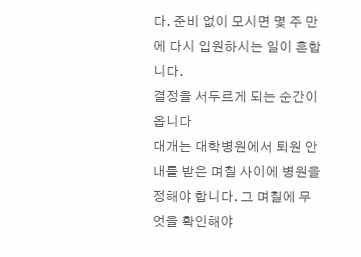다. 준비 없이 모시면 몇 주 만에 다시 입원하시는 일이 흔합니다.
결정을 서두르게 되는 순간이 옵니다
대개는 대학병원에서 퇴원 안내를 받은 며칠 사이에 병원을 정해야 합니다. 그 며칠에 무엇을 확인해야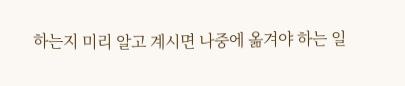하는지 미리 알고 계시면 나중에 옮겨야 하는 일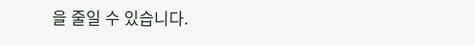을 줄일 수 있습니다.